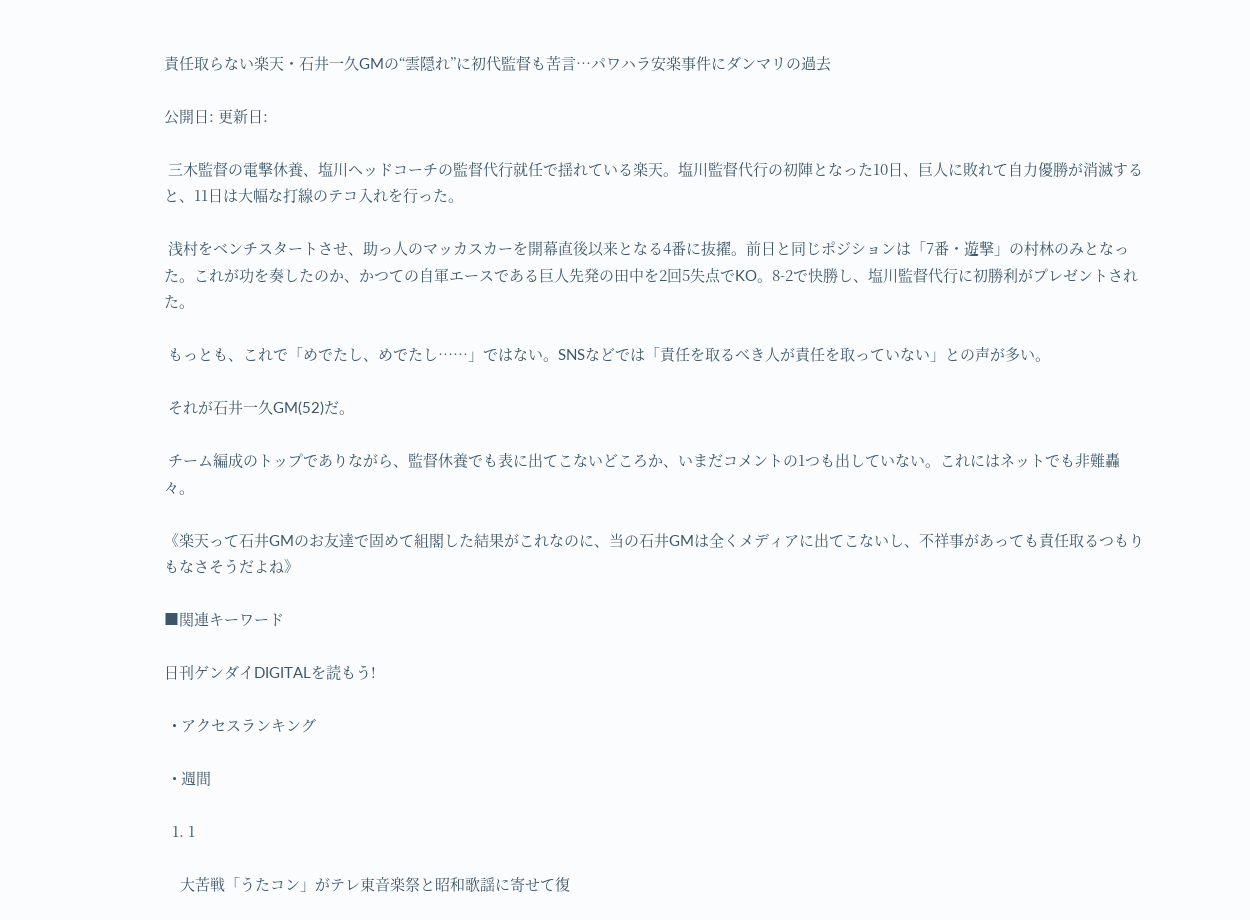責任取らない楽天・石井一久GMの“雲隠れ”に初代監督も苦言…パワハラ安楽事件にダンマリの過去

公開日: 更新日:

 三木監督の電撃休養、塩川ヘッドコーチの監督代行就任で揺れている楽天。塩川監督代行の初陣となった10日、巨人に敗れて自力優勝が消滅すると、11日は大幅な打線のテコ入れを行った。

 浅村をベンチスタートさせ、助っ人のマッカスカーを開幕直後以来となる4番に抜擢。前日と同じポジションは「7番・遊撃」の村林のみとなった。これが功を奏したのか、かつての自軍エースである巨人先発の田中を2回5失点でKO。8-2で快勝し、塩川監督代行に初勝利がプレゼントされた。

 もっとも、これで「めでたし、めでたし……」ではない。SNSなどでは「責任を取るべき人が責任を取っていない」との声が多い。

 それが石井一久GM(52)だ。

 チーム編成のトップでありながら、監督休養でも表に出てこないどころか、いまだコメントの1つも出していない。これにはネットでも非難轟々。

《楽天って石井GMのお友達で固めて組閣した結果がこれなのに、当の石井GMは全くメディアに出てこないし、不祥事があっても責任取るつもりもなさそうだよね》

■関連キーワード

日刊ゲンダイDIGITALを読もう!

  • アクセスランキング

  • 週間

  1. 1

    大苦戦「うたコン」がテレ東音楽祭と昭和歌謡に寄せて復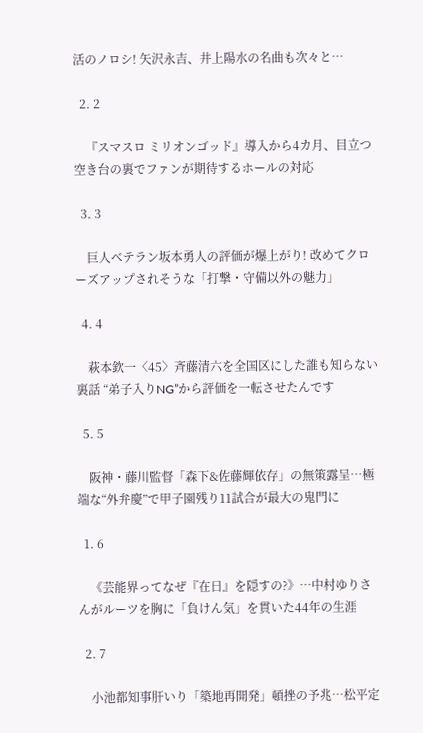活のノロシ! 矢沢永吉、井上陽水の名曲も次々と…

  2. 2

    『スマスロ ミリオンゴッド』導入から4カ月、目立つ空き台の裏でファンが期待するホールの対応

  3. 3

    巨人ベテラン坂本勇人の評価が爆上がり! 改めてクローズアップされそうな「打撃・守備以外の魅力」

  4. 4

    萩本欽一〈45〉斉藤清六を全国区にした誰も知らない裏話 “弟子入りNG”から評価を一転させたんです

  5. 5

    阪神・藤川監督「森下&佐藤輝依存」の無策露呈…極端な“外弁慶”で甲子園残り11試合が最大の鬼門に

  1. 6

    《芸能界ってなぜ『在日』を隠すの?》…中村ゆりさんがルーツを胸に「負けん気」を貫いた44年の生涯

  2. 7

    小池都知事肝いり「築地再開発」頓挫の予兆…松平定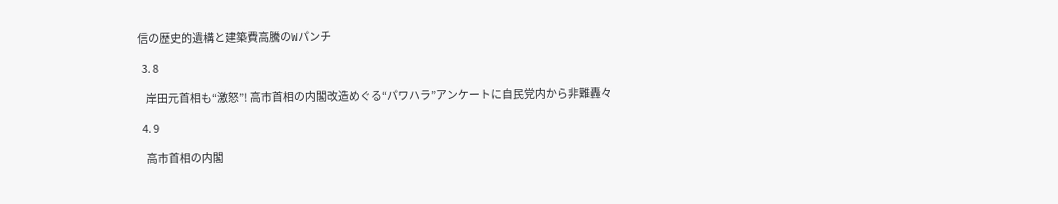信の歴史的遺構と建築費高騰のWパンチ

  3. 8

    岸田元首相も“激怒”! 高市首相の内閣改造めぐる“パワハラ”アンケートに自民党内から非難轟々

  4. 9

    高市首相の内閣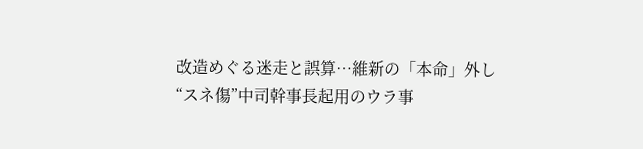改造めぐる迷走と誤算…維新の「本命」外し“スネ傷”中司幹事長起用のウラ事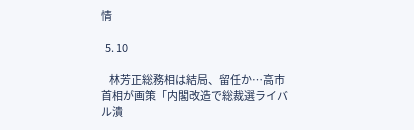情

  5. 10

    林芳正総務相は結局、留任か…高市首相が画策「内閣改造で総裁選ライバル潰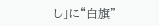し」に“白旗”